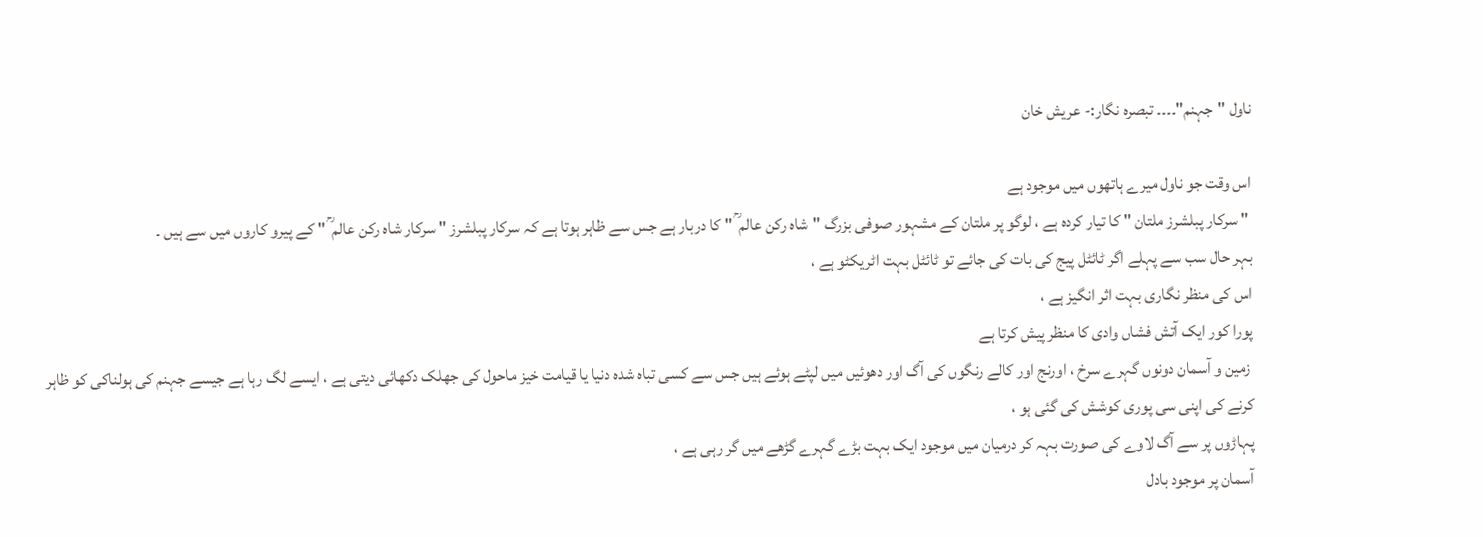ناول "جہنم"۔۔۔۔ تبصرہ نگار:- عریش خان

اس وقت جو ناول میرے ہاتھوں میں موجود ہے
 " سرکار پبلشرز ملتان " کا تیار کردہ ہے ، لوگو پر ملتان کے مشہور صوفی بزرگ "شاہ رکن عالم ؒ " کا دربار ہے جس سے ظاہر ہوتا ہے کہ سرکار پبلشرز " سرکار شاہ رکن عالم ؒ " کے پیرو کاروں میں سے ہیں ۔
بہر حال سب سے پہلے اگر ٹائٹل پیج کی بات کی جائے تو ٹائٹل بہت اٹریکٹو ہے ،
اس کی منظر نگاری بہت اثر انگیز ہے ،
پورا کور ایک آتش فشاں وادی کا منظر پیش کرتا ہے
 زمین و آسمان دونوں گہرے سرخ ، اورنج اور کالے رنگوں کی آگ اور دھوئیں میں لپٹے ہوئے ہیں جس سے کسی تباہ شدہ دنیا یا قیامت خیز ماحول کی جھلک دکھائی دیتی ہے ، ایسے لگ رہا ہے جیسے جہنم کی ہولناکی کو ظاہر کرنے کی اپنی سی پوری کوشش کی گئی ہو ،
پہاڑوں پر سے آگ لاوے کی صورت بہہ کر درمیان میں موجود ایک بہت بڑے گہرے گڑھے میں گر رہی ہے ،
آسمان پر موجود بادل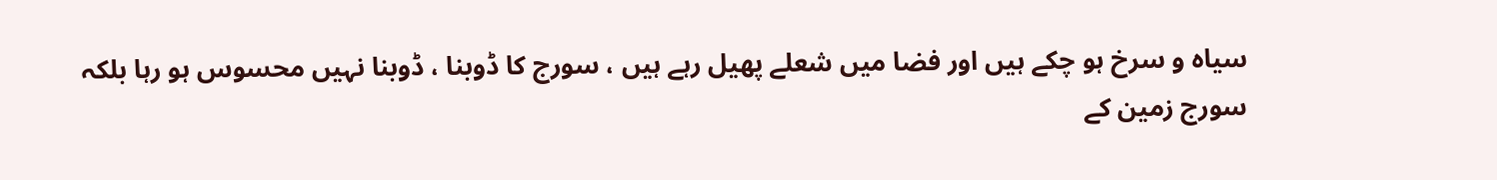سیاہ و سرخ ہو چکے ہیں اور فضا میں شعلے پھیل رہے ہیں ، سورج کا ڈوبنا ، ڈوبنا نہیں محسوس ہو رہا بلکہ سورج زمین کے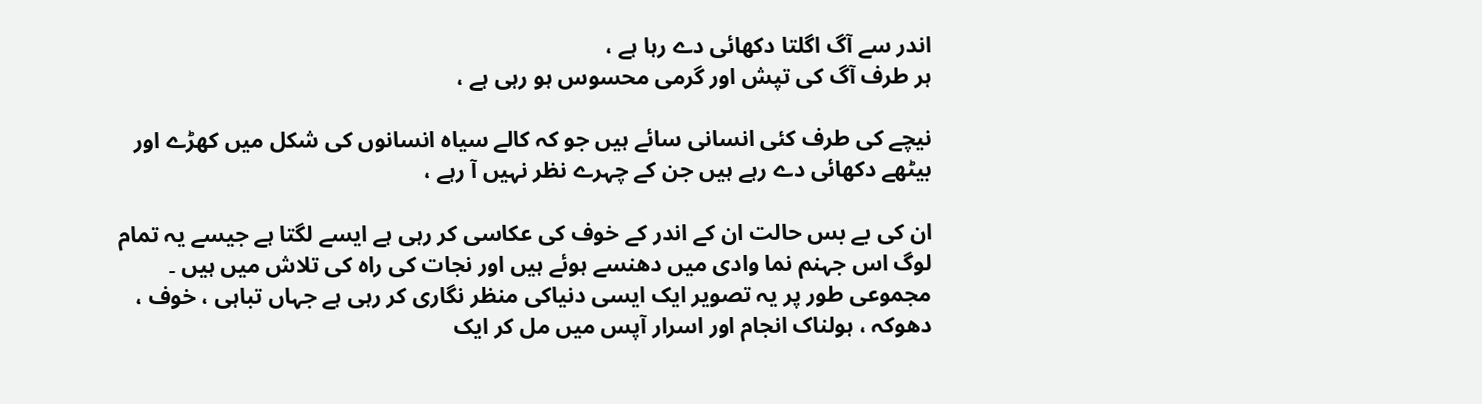اندر سے آگ اگلتا دکھائی دے رہا ہے ،
ہر طرف آگ کی تپش اور گرمی محسوس ہو رہی ہے ،

نیچے کی طرف کئی انسانی سائے ہیں جو کہ کالے سیاہ انسانوں کی شکل میں کھڑے اور بیٹھے دکھائی دے رہے ہیں جن کے چہرے نظر نہیں آ رہے ،

ان کی بے بس حالت ان کے اندر کے خوف کی عکاسی کر رہی ہے ایسے لگتا ہے جیسے یہ تمام لوگ اس جہنم نما وادی میں دھنسے ہوئے ہیں اور نجات کی راہ کی تلاش میں ہیں ۔
مجموعی طور پر یہ تصویر ایک ایسی دنیاکی منظر نگاری کر رہی ہے جہاں تباہی ، خوف ، دھوکہ ، ہولناک انجام اور اسرار آپس میں مل کر ایک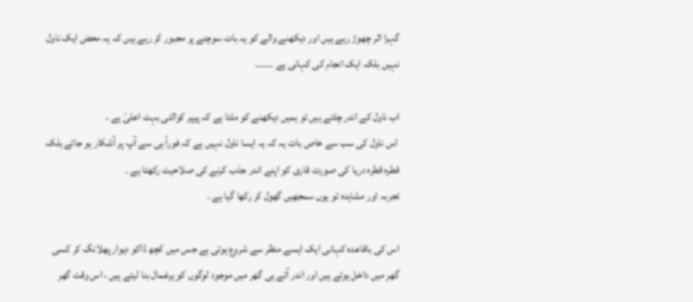گہرا اثر چھوڑ رہے ہیں اور دیکھنے والے کو یہ بات سوچنے پر مجبور کر رہے ہیں کہ یہ محض ایک ناول نہیں بلکہ ایک انجام کی کہانی ہے ۔۔۔۔۔۔

اب ناول کے اندر چلتے ہیں تو ہمیں دیکھنے کو ملتا ہے کہ پیپر کوالٹی بہت اعلیٰ ہے ،
 اس ناول کی سب سے خاص بات یہ کہ یہ ایسا ناول نہیں ہے کہ فوراً ہی سے آپ پر آشکار ہو جائے بلکہ قطرہ قطرہ دریا کی صورت قاری کو اپنے اندر جذب کرنے کی صلاحیت رکھتا ہے ۔
تجربہ اور مشاہدہ تو یوں سمجھیں گھول کر رکھا گیا ہے ۔

اس کی باقاعدہ کہانی ایک ایسے منظر سے شروع ہوتی ہے جس میں کچھ ڈاکو دیوار پھلانگ کر کسی گھر میں داخل ہوتے ہیں اور اندر آتے ہی گھر میں موجود لوگوں کو یرغمال بنا لیتے ہیں ، اس وقت گھر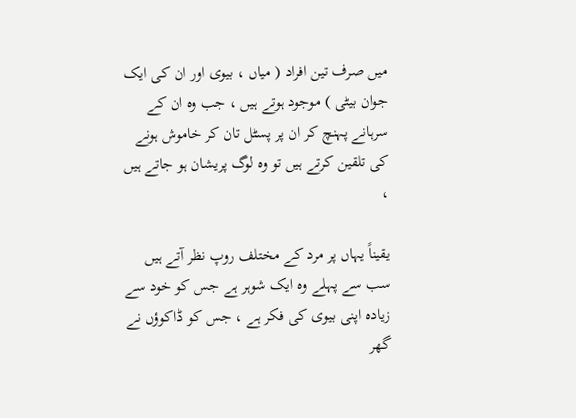میں صرف تین افراد ( میاں ، بیوی اور ان کی ایک جوان بیٹی ) موجود ہوتے ہیں ، جب وہ ان کے سرہانے پہنچ کر ان پر پسٹل تان کر خاموش ہونے کی تلقین کرتے ہیں تو وہ لوگ پریشان ہو جاتے ہیں ،

یقیناً یہاں پر مرد کے مختلف روپ نظر آتے ہیں
سب سے پہلے وہ ایک شوہر ہے جس کو خود سے زیادہ اپنی بیوی کی فکر ہے ، جس کو ڈاکوؤں نے گھر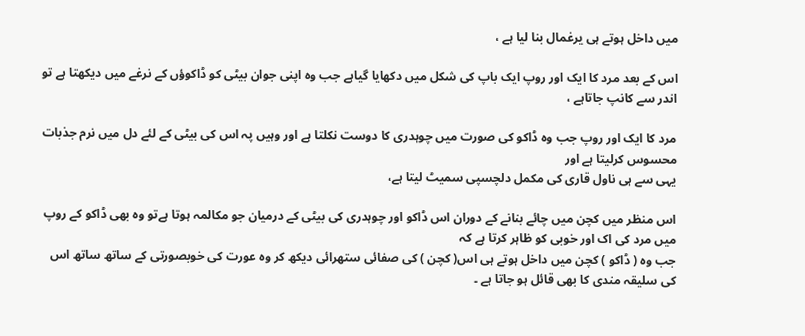میں داخل ہوتے ہی یرغمال بنا لیا ہے ،

اس کے بعد مرد کا ایک اور روپ ایک باپ کی شکل میں دکھایا گیاہے جب وہ اپنی جوان بیٹی کو ڈاکوؤں کے نرغے میں دیکھتا ہے تو اندر سے کانپ جاتاہے ،

مرد کا ایک اور روپ جب وہ ڈاکو کی صورت میں چوہدری کا دوست نکلتا ہے اور وہیں پہ اس کی بیٹی کے لئے دل میں نرم جذبات محسوس کرلیتا ہے اور
یہی سے ہی ناول قاری کی مکمل دلچسپی سمیٹ لیتا ہے،

اس منظر میں کچن میں چائے بنانے کے دوران اس ڈاکو اور چوہدری کی بیٹی کے درمیان جو مکالمہ ہوتا ہےتو وہ بھی ڈاکو کے روپ میں مرد کی اک اور خوبی کو ظاہر کرتا ہے کہ
جب وہ ( ڈاکو ) کچن میں داخل ہوتے ہی اس( کچن ) کی صفائی ستھرائی دیکھ کر وہ عورت کی خوبصورتی کے ساتھ ساتھ اس کی سلیقہ مندی کا بھی قائل ہو جاتا ہے ۔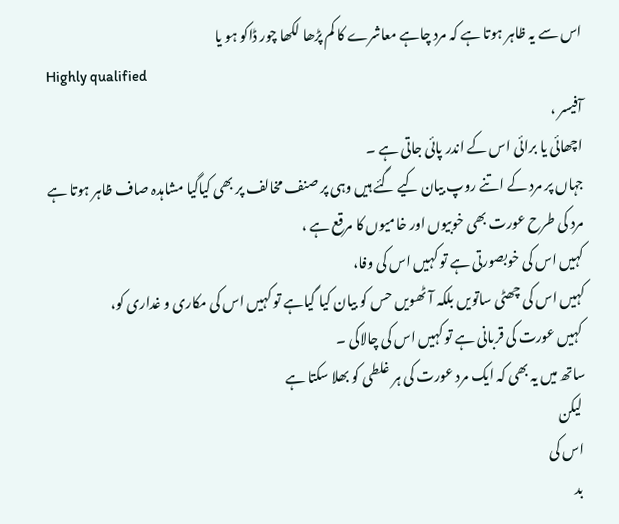اس سے یہ ظاہر ہوتا ہے کہ مرد چاہے معاشرے کا کم پڑھا لکھا چور ڈاکو ہو یا
Highly qualified
آفیسر ،
اچھائی یا برائی اس کے اندر پائی جاتی ہے ۔
جہاں پر مرد کے اتنے روپ بیان کیے گئے ہیں وہی پر صنف مخالف پر بھی کیاگیا مشاہدہ صاف ظاہر ہوتا ہے
مرد کی طرح عورت بھی خوبیوں اور خامیوں کا مرقع ہے ،
کہیں اس کی خوبصورتی ہے تو کہیں اس کی وفا،
کہیں اس کی چھٹی ساتویں بلکہ آٹھویں حس کو بیان کیا گیاہے تو کہیں اس کی مکاری و غداری کو،
 کہیں عورت کی قربانی ہے تو کہیں اس کی چالاکی ۔
ساتھ میں یہ بھی کہ ایک مرد عورت کی ہر غلطی کو بھلا سکتا ہے
 لیکن
 اس کی
 بد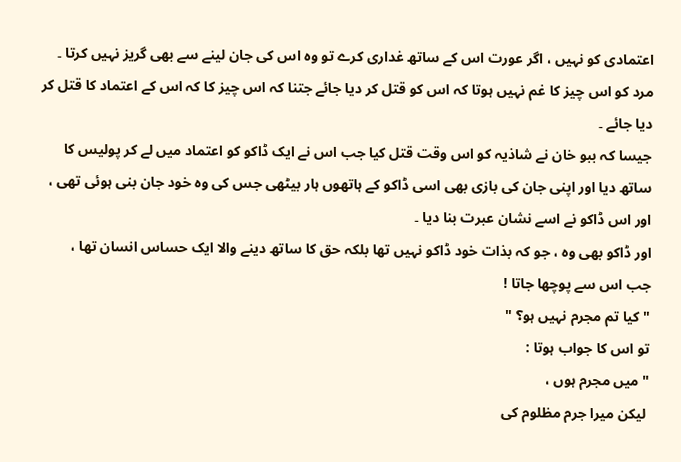اعتمادی کو نہیں ، اگر عورت اس کے ساتھ غداری کرے تو وہ اس کی جان لینے سے بھی گریز نہیں کرتا ۔
مرد کو اس چیز کا غم نہیں ہوتا کہ اس کو قتل کر دیا جائے جتنا کہ اس چیز کا کہ اس کے اعتماد کا قتل کر دیا جائے ۔
جیسا کہ ببو خان نے شاذیہ کو اس وقت قتل کیا جب اس نے ایک ڈاکو کو اعتماد میں لے کر پولیس کا ساتھ دیا اور اپنی جان کی بازی بھی اسی ڈاکو کے ہاتھوں ہار بیٹھی جس کی وہ خود جان بنی ہوئی تھی ،
اور اس ڈاکو نے اسے نشان عبرت بنا دیا ۔
اور ڈاکو بھی وہ ، جو کہ بذات خود ڈاکو نہیں تھا بلکہ حق کا ساتھ دینے والا ایک حساس انسان تھا ،
جب اس سے پوچھا جاتا !
" کیا تم مجرم نہیں ہو؟ "
تو اس کا جواب ہوتا :
" میں مجرم ہوں ،
 لیکن میرا جرم مظلوم کی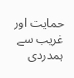حمایت اور غریب سے ہمدردی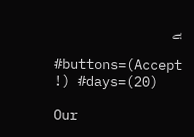ہے

#buttons=(Accept !) #days=(20)

Our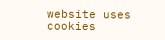website uses cookies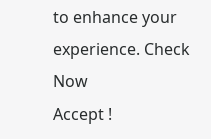to enhance your experience. Check Now
Accept !